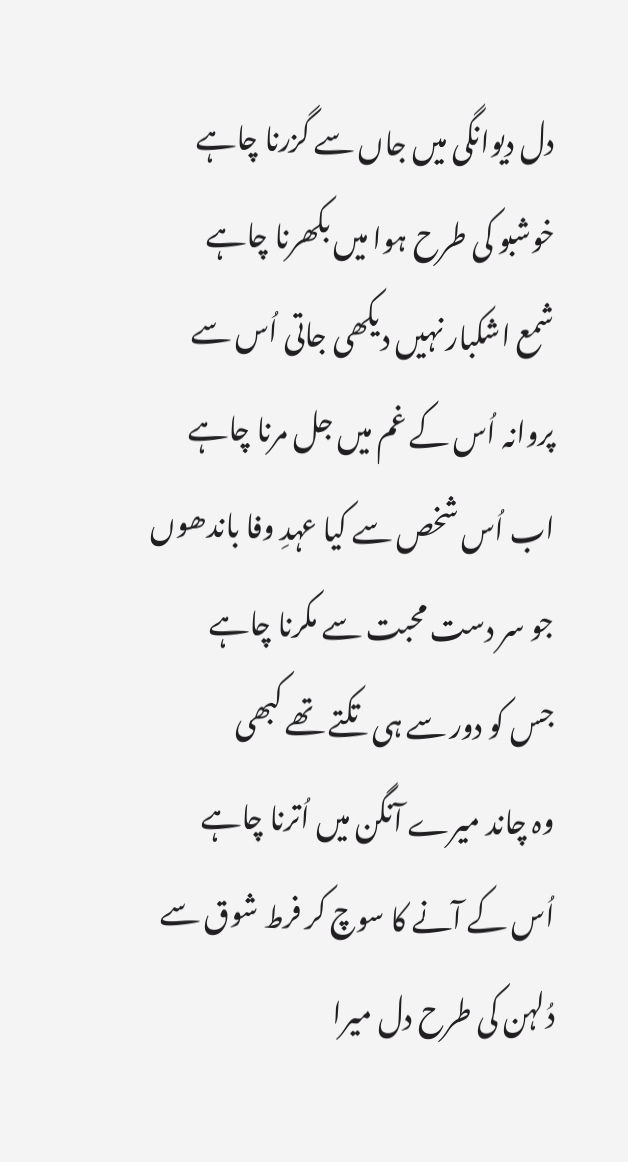دل دیوانگی میں جاں سے گزرنا چاہے
خوشبو کی طرح ہوا میں بکھرنا چاہے
شمع اشکبار نہیں دیکھی جاتی اُس سے
پروانہ اُس کے غم میں جل مرنا چاہے
اب اُس شخص سے کیا عہدِ وفا باندھوں
جو سر دست محبت سے مکرنا چاہے
جس کو دور سے ہی تکتے تھے کبھی
وہ چاند میرے آنگن میں اُترنا چاہے
اُس کے آنے کا سوچ کر فرط شوق سے
دُلہن کی طرح دل میرا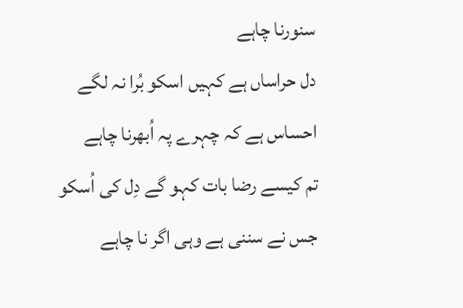سنورنا چاہے
دل حراساں ہے کہیں اسکو بُرا نہ لگے
احساس ہے کہ چہرے پہ اُبھرنا چاہے
تم کیسے رضا بات کہو گے دِل کی اُسکو
جس نے سننی ہے وہی اگر نا چاہے